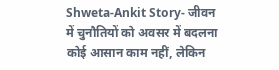Shweta-Ankit Story- जीवन में चुनौतियों को अवसर में बदलना कोई आसान काम नहीं, लेकिन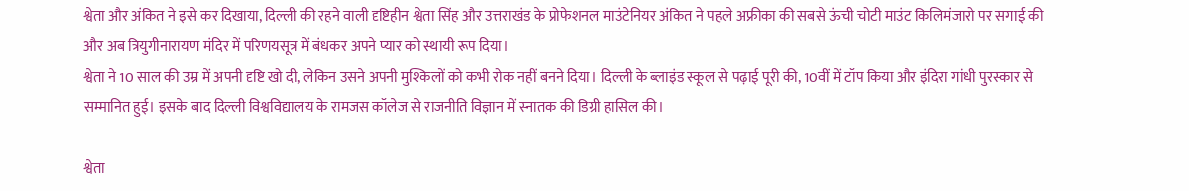श्वेता और अंकित ने इसे कर दिखाया, दिल्ली की रहने वाली दृष्टिहीन श्वेता सिंह और उत्तराखंड के प्रोफेशनल माउंटेनियर अंकित ने पहले अफ्रीका की सबसे ऊंची चोटी माउंट किलिमंजारो पर सगाई की और अब त्रियुगीनारायण मंदिर में परिणयसूत्र में बंधकर अपने प्यार को स्थायी रूप दिया।
श्वेता ने 10 साल की उम्र में अपनी दृष्टि खो दी, लेकिन उसने अपनी मुश्किलों को कभी रोक नहीं बनने दिया। दिल्ली के ब्लाइंड स्कूल से पढ़ाई पूरी की, 10वीं में टॉप किया और इंदिरा गांधी पुरस्कार से सम्मानित हुई। इसके बाद दिल्ली विश्वविद्यालय के रामजस कॉलेज से राजनीति विज्ञान में स्नातक की डिग्री हासिल की।

श्वेता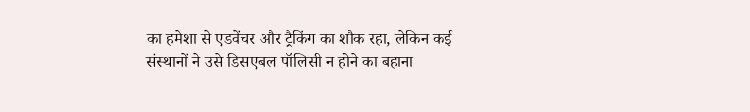का हमेशा से एडवेंचर और ट्रैकिंग का शौक रहा, लेकिन कई संस्थानों ने उसे डिसएबल पॉलिसी न होने का बहाना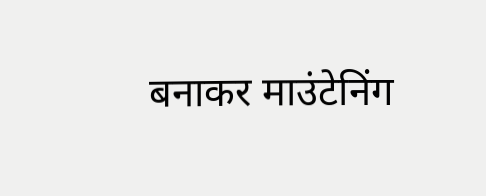बनाकर माउंटेनिंग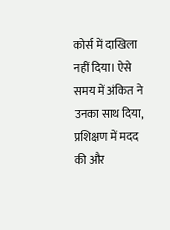कोर्स में दाखिला नहीं दिया। ऐसे समय में अंकित ने उनका साथ दिया, प्रशिक्षण में मदद की और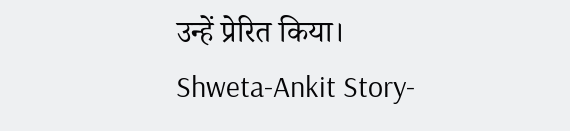उन्हें प्रेरित किया।
Shweta-Ankit Story-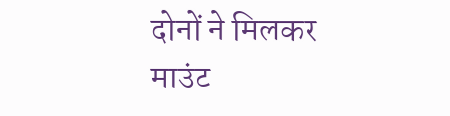दोनों ने मिलकर माउंट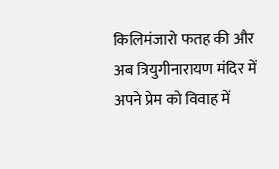किलिमंजारो फतह की और अब त्रियुगीनारायण मंदिर में अपने प्रेम को विवाह में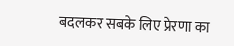बदलकर सबके लिए प्रेरणा का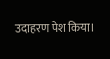उदाहरण पेश किया।